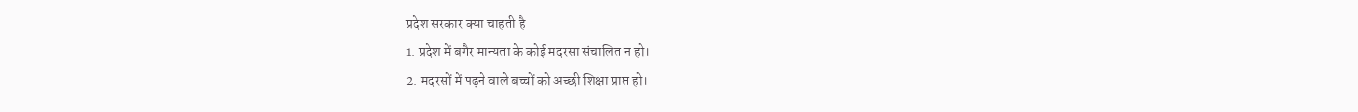प्रदेश सरकार क्या चाहती है
1. प्रदेश में बगैर मान्यता के कोई मदरसा संचालित न हो।
2. मदरसों में पढ़ने वाले बच्चों को अच्छी शिक्षा प्राप्त हो।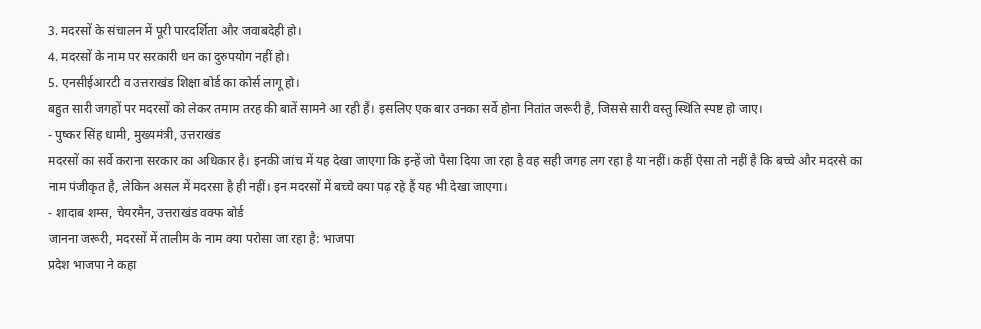3. मदरसों के संचालन में पूरी पारदर्शिता और जवाबदेही हो।
4. मदरसों के नाम पर सरकारी धन का दुरुपयोग नहीं हो।
5. एनसीईआरटी व उत्तराखंड शिक्षा बोर्ड का कोर्स लागू हो।
बहुत सारी जगहों पर मदरसों को लेकर तमाम तरह की बातें सामने आ रही हैं। इसलिए एक बार उनका सर्वे होना नितांत जरूरी है, जिससे सारी वस्तु स्थिति स्पष्ट हो जाए।
- पुष्कर सिंह धामी, मुख्यमंत्री, उत्तराखंड
मदरसों का सर्वे कराना सरकार का अधिकार है। इनकी जांच में यह देखा जाएगा कि इन्हें जो पैसा दिया जा रहा है वह सही जगह लग रहा है या नहीं। कहीं ऐसा तो नहीं है कि बच्चे और मदरसे का नाम पंजीकृत है, लेकिन असल में मदरसा है ही नहीं। इन मदरसों में बच्चे क्या पढ़ रहे हैं यह भी देखा जाएगा।
- शादाब शम्स, चेयरमैन, उत्तराखंड वक्फ बोर्ड
जानना जरूरी, मदरसों में तालीम के नाम क्या परोसा जा रहा है: भाजपा
प्रदेश भाजपा ने कहा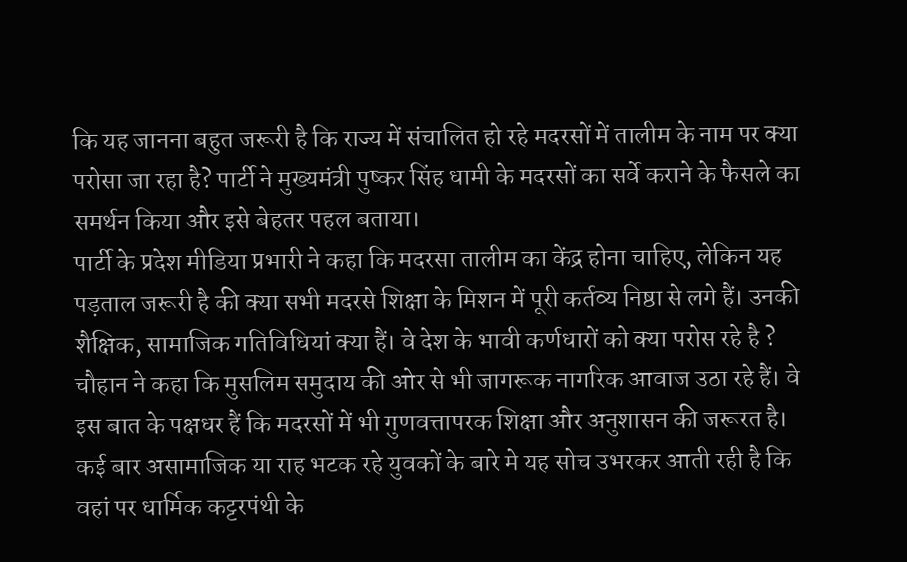कि यह जानना बहुत जरूरी है कि राज्य में संचालित हो रहे मदरसों में तालीम के नाम पर क्या परोसा जा रहा है? पार्टी ने मुख्यमंत्री पुष्कर सिंह धामी के मदरसों का सर्वे कराने के फैसले का समर्थन किया और इसे बेहतर पहल बताया।
पार्टी के प्रदेश मीडिया प्रभारी ने कहा कि मदरसा तालीम का केंद्र होना चाहिए, लेकिन यह पड़ताल जरूरी है की क्या सभी मदरसे शिक्षा के मिशन में पूरी कर्तव्य निष्ठा से लगे हैं। उनकी शैक्षिक, सामाजिक गतिविधियां क्या हैं। वे देश के भावी कर्णधारों को क्या परोस रहे है ?
चौहान ने कहा कि मुसलिम समुदाय की ओर से भी जागरूक नागरिक आवाज उठा रहे हैं। वे इस बात के पक्षधर हैं कि मदरसों में भी गुणवत्तापरक शिक्षा और अनुशासन की जरूरत है। कई बार असामाजिक या राह भटक रहे युवकों के बारे मे यह सोच उभरकर आती रही है कि वहां पर धार्मिक कट्टरपंथी के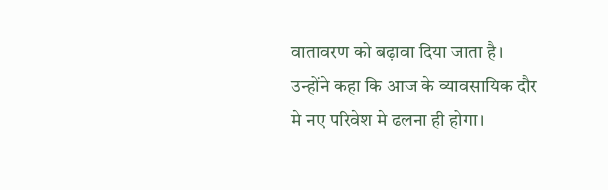वातावरण को बढ़ावा दिया जाता है।
उन्होंने कहा कि आज के व्यावसायिक दौर मे नए परिवेश मे ढलना ही होगा।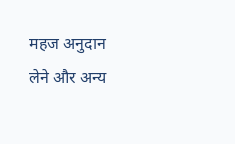महज अनुदान लेने और अन्य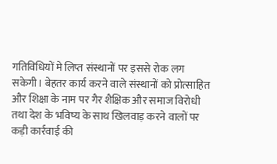गतिविधियों मे लिप्त संस्थानों पर इससे रोक लग सकेगी। बेहतर कार्य करने वाले संस्थानों को प्रोत्साहित और शिक्षा के नाम पर गैर शैक्षिक और समाज विरोधी तथा देश के भविष्य के साथ खिलवाड़ करने वालों पर कड़ी कार्रवाई की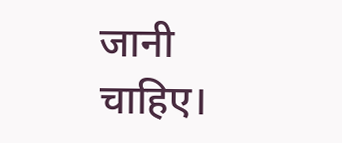जानी चाहिए।